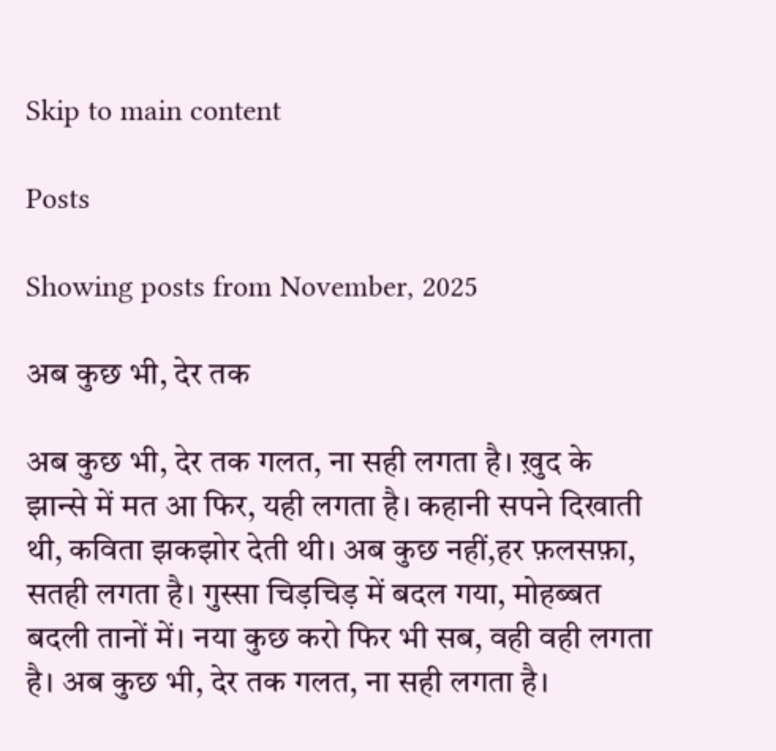Skip to main content

Posts

Showing posts from November, 2025

अब कुछ भी, देर तक

अब कुछ भी, देर तक गलत, ना सही लगता है। ख़ुद के झान्से में मत आ फिर, यही लगता है। कहानी सपने दिखाती थी, कविता झकझोर देती थी। अब कुछ नहीं,हर फ़लसफ़ा, सतही लगता है। गुस्सा चिड़चिड़ में बदल गया, मोहब्बत बदली तानों में। नया कुछ करो फिर भी सब, वही वही लगता है। अब कुछ भी, देर तक गलत, ना सही लगता है।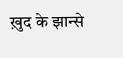ख़ुद के झान्से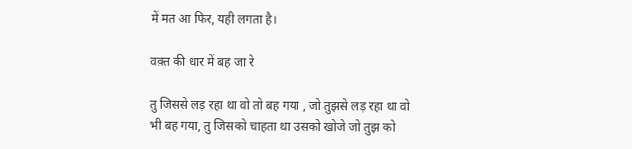में मत आ फिर, यही लगता है।

वक़्त की धार में बह जा रे

तु जिससे लड़ रहा था वो तो बह गया , जो तुझसे लड़ रहा था वो भी बह गया, तु जिसको चाहता था उसको खोजे जो तुझ को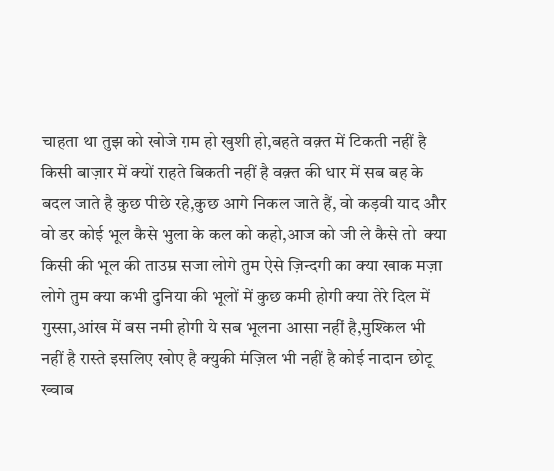चाहता था तुझ को खोजे ग़म हो खुशी हो,बहते वक़्त में टिकती नहीं है  किसी बाज़ार में क्यों राहते बिकती नहीं है वक़्त की धार में सब बह के बदल जाते है कुछ पीछे रहे,कुछ आगे निकल जाते हैं, वो कड़वी याद और वो डर कोई भूल कैसे भुला के कल को कहो,आज को जी ले कैसे तो  क्या किसी की भूल की ताउम्र सजा लोगे तुम ऐसे ज़िन्दगी का क्या खाक मज़ा लोगे तुम क्या कभी दुनिया की भूलों में कुछ कमी होगी क्या तेरे दिल में गुस्सा,आंख में बस नमी होगी ये सब भूलना आसा नहीं है,मुश्किल भी नहीं है रास्ते इसलिए खोए है क्युकी मंज़िल भी नहीं है कोई नादान छोटू ख्वाब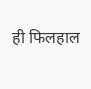ही फिलहाल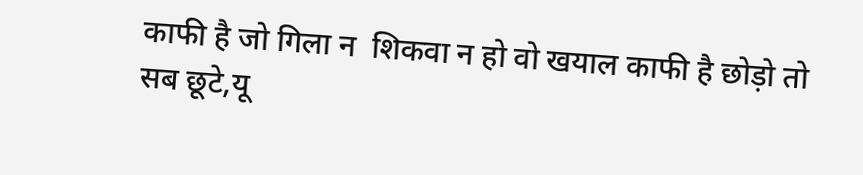काफी है जो गिला न  शिकवा न हो वो खयाल काफी है छोड़ो तो सब छूटे,यू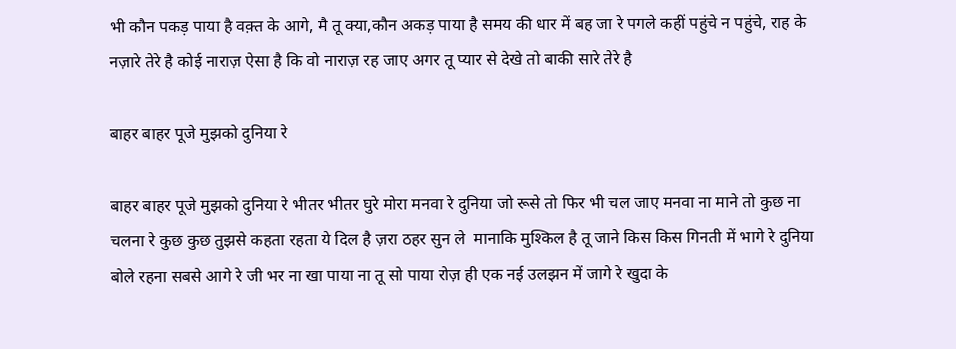भी कौन पकड़ पाया है वक़्त के आगे, मै तू क्या,कौन अकड़ पाया है समय की धार में बह जा रे पगले कहीं पहुंचे न पहुंचे, राह के नज़ारे तेरे है कोई नाराज़ ऐसा है कि वो नाराज़ रह जाए अगर तू प्यार से देखे तो बाकी सारे तेरे है

बाहर बाहर पूजे मुझको दुनिया रे

बाहर बाहर पूजे मुझको दुनिया रे भीतर भीतर घुरे मोरा मनवा रे दुनिया जो रूसे तो फिर भी चल जाए मनवा ना माने तो कुछ ना चलना रे कुछ कुछ तुझसे कहता रहता ये दिल है ज़रा ठहर सुन ले  मानाकि मुश्किल है तू जाने किस किस गिनती में भागे रे दुनिया बोले रहना सबसे आगे रे जी भर ना खा पाया ना तू सो पाया रोज़ ही एक नई उलझन में जागे रे खुदा के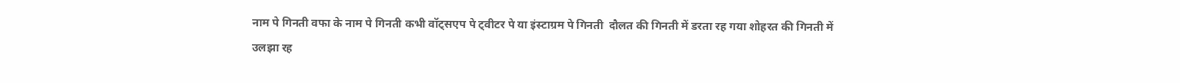नाम पे गिनती वफा के नाम पे गिनती कभी वॉट्सएप पे ट्वीटर पे या इंस्टाग्रम पे गिनती  दौलत की गिनती में डरता रह गया शोहरत की गिनती में उलझा रह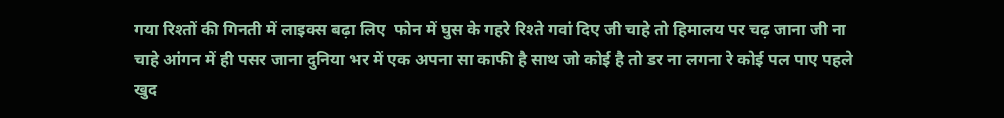गया रिश्तों की गिनती में लाइक्स बढ़ा लिए  फोन में घुस के गहरे रिश्ते गवां दिए जी चाहे तो हिमालय पर चढ़ जाना जी ना चाहे आंगन में ही पसर जाना दुनिया भर में एक अपना सा काफी है साथ जो कोई है तो डर ना लगना रे कोई पल पाए पहले खुद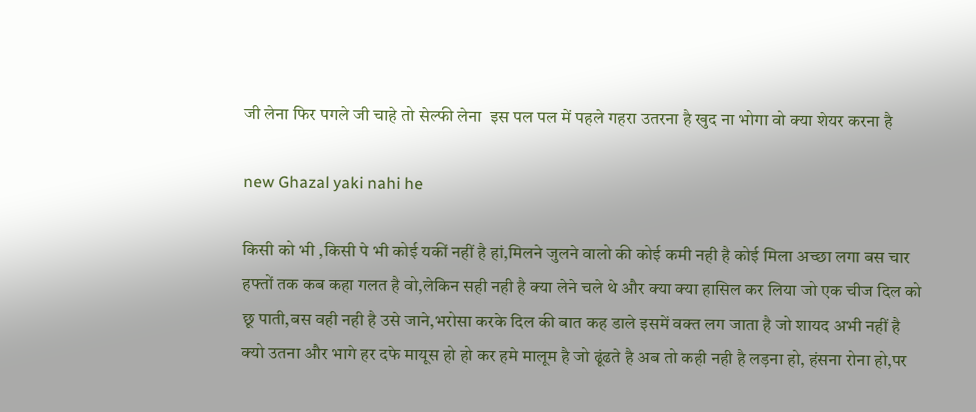जी लेना फिर पगले जी चाहे तो सेल्फी लेना  इस पल पल में पहले गहरा उतरना है खुद ना भोगा वो क्या शेयर करना है

new Ghazal yaki nahi he

किसी को भी ,किसी पे भी कोई यकीं नहीं है हां,मिलने जुलने वालो की कोई कमी नही है कोई मिला अच्छा लगा बस चार हफ्तों तक कब कहा गलत है वो,लेकिन सही नही है क्या लेने चले थे और क्या क्या हासिल कर लिया जो एक चीज दिल को छू पाती,बस वही नही है उसे जाने,भरोसा करके दिल की बात कह डाले इसमें वक्त लग जाता है जो शायद अभी नहीं है  क्यो उतना और भागे हर दफे मायूस हो हो कर हमे मालूम है जो ढूंढते है अब तो कही नही है लड़ना हो, हंसना रोना हो,पर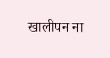खालीपन ना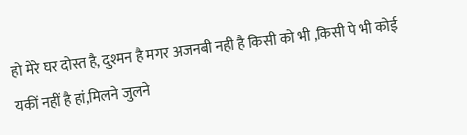हो मेरे घर दोस्त है, दुश्मन है मगर अजनबी नही है किसी को भी ,किसी पे भी कोई यकीं नहीं है हां,मिलने जुलने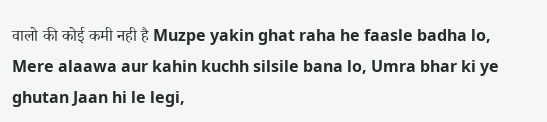वालो की कोई कमी नही है Muzpe yakin ghat raha he faasle badha lo, Mere alaawa aur kahin kuchh silsile bana lo, Umra bhar ki ye ghutan Jaan hi le legi,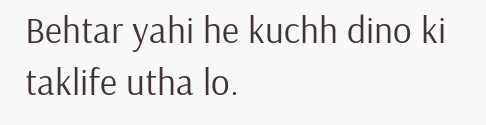Behtar yahi he kuchh dino ki taklife utha lo.